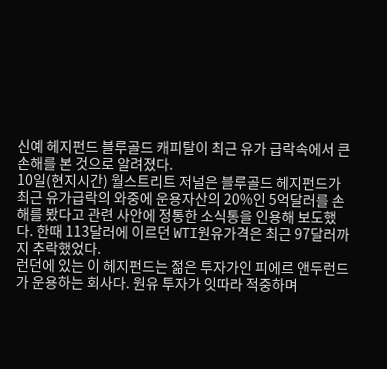신예 헤지펀드 블루골드 캐피탈이 최근 유가 급락속에서 큰 손해를 본 것으로 알려졌다.
10일(현지시간) 월스트리트 저널은 블루골드 헤지펀드가 최근 유가급락의 와중에 운용자산의 20%인 5억달러를 손해를 봤다고 관련 사안에 정통한 소식통을 인용해 보도했다. 한때 113달러에 이르던 WTI원유가격은 최근 97달러까지 추락했었다.
런던에 있는 이 헤지펀드는 젊은 투자가인 피에르 앤두런드가 운용하는 회사다. 원유 투자가 잇따라 적중하며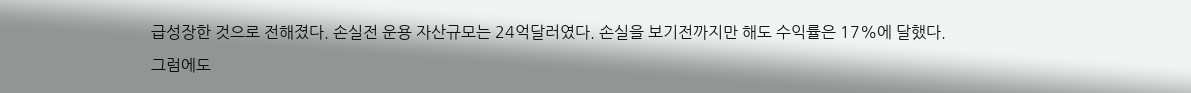급성장한 것으로 전해졌다. 손실전 운용 자산규모는 24억달러였다. 손실을 보기전까지만 해도 수익률은 17%에 달했다.
그럼에도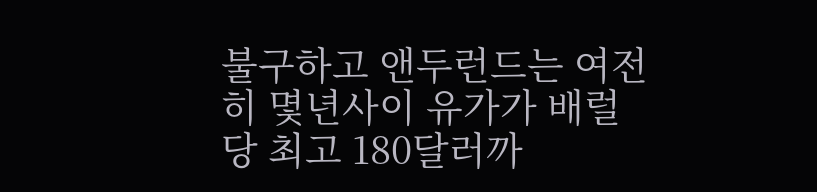불구하고 앤두런드는 여전히 몇년사이 유가가 배럴당 최고 180달러까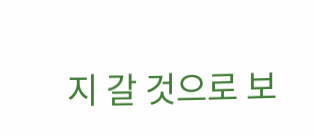지 갈 것으로 보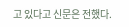고 있다고 신문은 전했다.